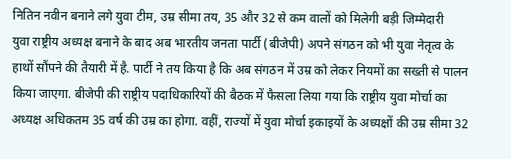नितिन नवीन बनाने लगे युवा टीम, उम्र सीमा तय, 35 और 32 से कम वालों को मिलेगी बड़ी जिम्मेदारी
युवा राष्ट्रीय अध्यक्ष बनाने के बाद अब भारतीय जनता पार्टी (बीजेपी) अपने संगठन को भी युवा नेतृत्व के हाथों सौंपने की तैयारी में है. पार्टी ने तय किया है कि अब संगठन में उम्र को लेकर नियमों का सख्ती से पालन किया जाएगा. बीजेपी की राष्ट्रीय पदाधिकारियों की बैठक में फैसला लिया गया कि राष्ट्रीय युवा मोर्चा का अध्यक्ष अधिकतम 35 वर्ष की उम्र का होगा. वहीं, राज्यों में युवा मोर्चा इकाइयों के अध्यक्षों की उम्र सीमा 32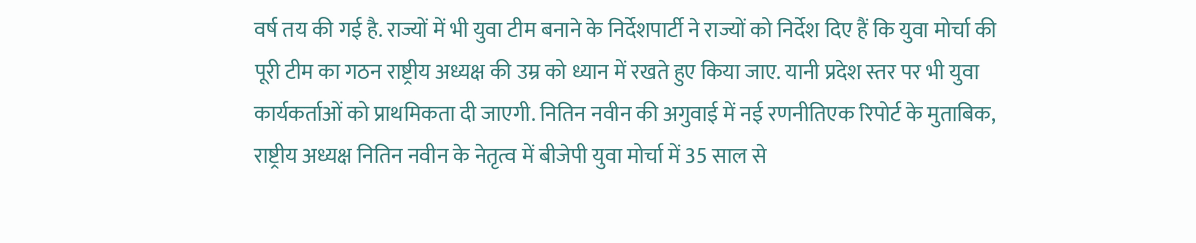वर्ष तय की गई है. राज्यों में भी युवा टीम बनाने के निर्देशपार्टी ने राज्यों को निर्देश दिए हैं कि युवा मोर्चा की पूरी टीम का गठन राष्ट्रीय अध्यक्ष की उम्र को ध्यान में रखते हुए किया जाए. यानी प्रदेश स्तर पर भी युवा कार्यकर्ताओं को प्राथमिकता दी जाएगी. नितिन नवीन की अगुवाई में नई रणनीतिएक रिपोर्ट के मुताबिक, राष्ट्रीय अध्यक्ष नितिन नवीन के नेतृत्व में बीजेपी युवा मोर्चा में 35 साल से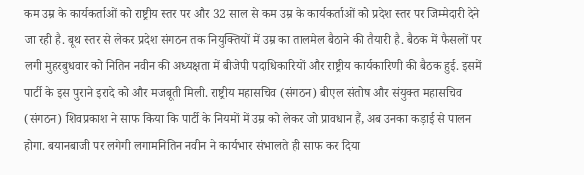कम उम्र के कार्यकर्ताओं को राष्ट्रीय स्तर पर और 32 साल से कम उम्र के कार्यकर्ताओं को प्रदेश स्तर पर जिम्मेदारी देने जा रही है. बूथ स्तर से लेकर प्रदेश संगठन तक नियुक्तियों में उम्र का तालमेल बैठाने की तैयारी है. बैठक में फैसलों पर लगी मुहरबुधवार को नितिन नवीन की अध्यक्षता में बीजेपी पदाधिकारियों और राष्ट्रीय कार्यकारिणी की बैठक हुई. इसमें पार्टी के इस पुराने इरादे को और मजबूती मिली. राष्ट्रीय महासचिव (संगठन) बीएल संतोष और संयुक्त महासचिव (संगठन) शिवप्रकाश ने साफ किया कि पार्टी के नियमों में उम्र को लेकर जो प्रावधान हैं, अब उनका कड़ाई से पालन होगा. बयानबाजी पर लगेगी लगामनितिन नवीन ने कार्यभार संभालते ही साफ कर दिया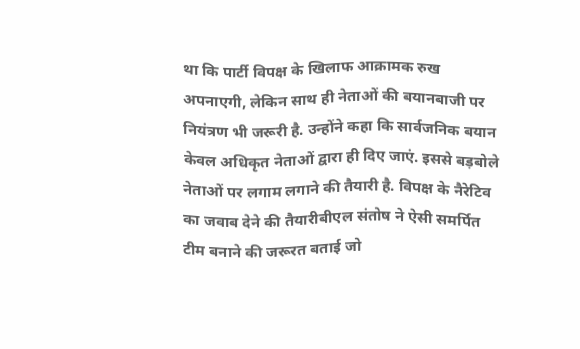था कि पार्टी विपक्ष के खिलाफ आक्रामक रुख अपनाएगी, लेकिन साथ ही नेताओं की बयानबाजी पर नियंत्रण भी जरूरी है. उन्होंने कहा कि सार्वजनिक बयान केवल अधिकृत नेताओं द्वारा ही दिए जाएं. इससे बड़बोले नेताओं पर लगाम लगाने की तैयारी है. विपक्ष के नैरेटिव का जवाब देने की तैयारीबीएल संतोष ने ऐसी समर्पित टीम बनाने की जरूरत बताई जो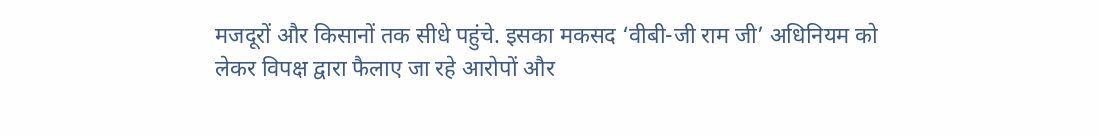मजदूरों और किसानों तक सीधे पहुंचे. इसका मकसद ‘वीबी-जी राम जी’ अधिनियम को लेकर विपक्ष द्वारा फैलाए जा रहे आरोपों और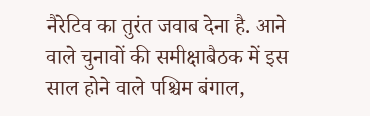नैरेटिव का तुरंत जवाब देना है. आने वाले चुनावों की समीक्षाबैठक में इस साल होने वाले पश्चिम बंगाल,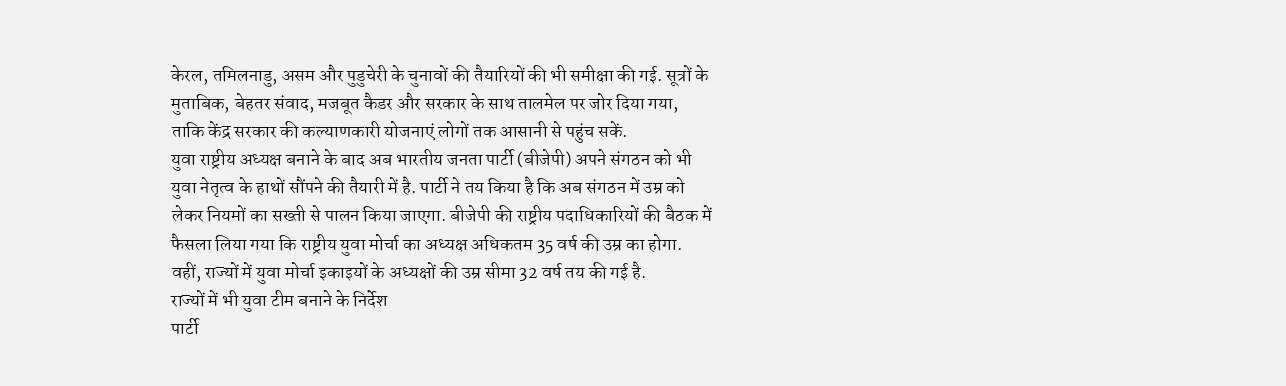केरल, तमिलनाडु, असम और पुडुचेरी के चुनावों की तैयारियों की भी समीक्षा की गई. सूत्रों के मुताबिक, बेहतर संवाद, मजबूत कैडर और सरकार के साथ तालमेल पर जोर दिया गया, ताकि केंद्र सरकार की कल्याणकारी योजनाएं लोगों तक आसानी से पहुंच सकें.
युवा राष्ट्रीय अध्यक्ष बनाने के बाद अब भारतीय जनता पार्टी (बीजेपी) अपने संगठन को भी युवा नेतृत्व के हाथों सौंपने की तैयारी में है. पार्टी ने तय किया है कि अब संगठन में उम्र को लेकर नियमों का सख्ती से पालन किया जाएगा. बीजेपी की राष्ट्रीय पदाधिकारियों की बैठक में फैसला लिया गया कि राष्ट्रीय युवा मोर्चा का अध्यक्ष अधिकतम 35 वर्ष की उम्र का होगा. वहीं, राज्यों में युवा मोर्चा इकाइयों के अध्यक्षों की उम्र सीमा 32 वर्ष तय की गई है.
राज्यों में भी युवा टीम बनाने के निर्देश
पार्टी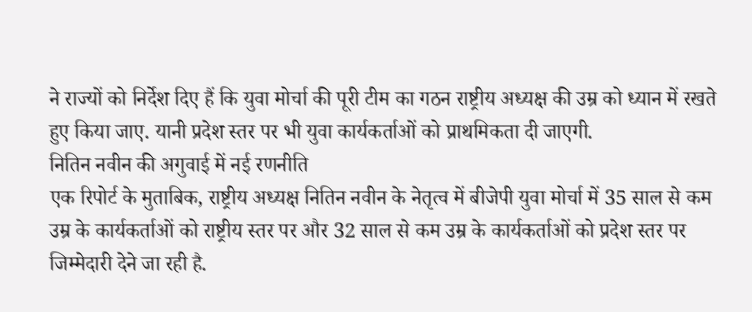ने राज्यों को निर्देश दिए हैं कि युवा मोर्चा की पूरी टीम का गठन राष्ट्रीय अध्यक्ष की उम्र को ध्यान में रखते हुए किया जाए. यानी प्रदेश स्तर पर भी युवा कार्यकर्ताओं को प्राथमिकता दी जाएगी.
नितिन नवीन की अगुवाई में नई रणनीति
एक रिपोर्ट के मुताबिक, राष्ट्रीय अध्यक्ष नितिन नवीन के नेतृत्व में बीजेपी युवा मोर्चा में 35 साल से कम उम्र के कार्यकर्ताओं को राष्ट्रीय स्तर पर और 32 साल से कम उम्र के कार्यकर्ताओं को प्रदेश स्तर पर जिम्मेदारी देने जा रही है.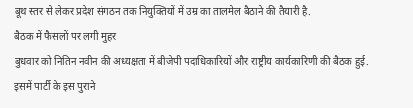बूथ स्तर से लेकर प्रदेश संगठन तक नियुक्तियों में उम्र का तालमेल बैठाने की तैयारी है.
बैठक में फैसलों पर लगी मुहर
बुधवार को नितिन नवीन की अध्यक्षता में बीजेपी पदाधिकारियों और राष्ट्रीय कार्यकारिणी की बैठक हुई. इसमें पार्टी के इस पुराने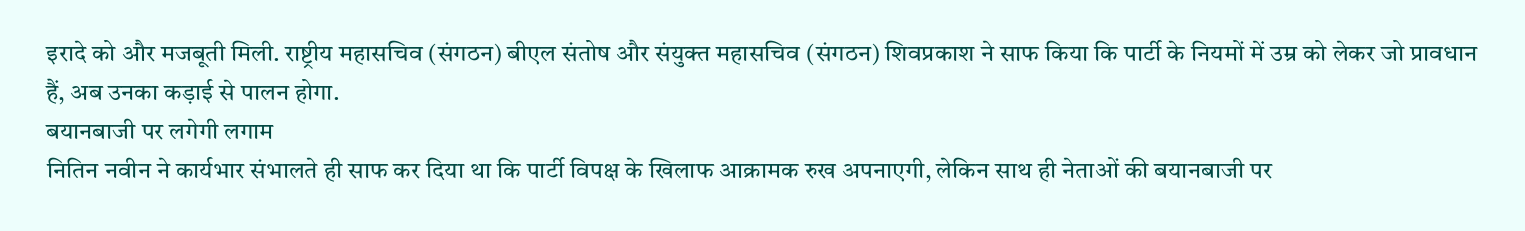इरादे को और मजबूती मिली. राष्ट्रीय महासचिव (संगठन) बीएल संतोष और संयुक्त महासचिव (संगठन) शिवप्रकाश ने साफ किया कि पार्टी के नियमों में उम्र को लेकर जो प्रावधान हैं, अब उनका कड़ाई से पालन होगा.
बयानबाजी पर लगेगी लगाम
नितिन नवीन ने कार्यभार संभालते ही साफ कर दिया था कि पार्टी विपक्ष के खिलाफ आक्रामक रुख अपनाएगी, लेकिन साथ ही नेताओं की बयानबाजी पर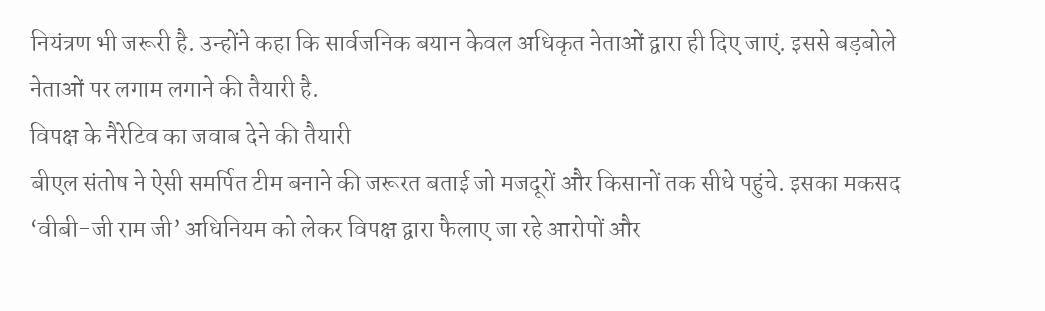नियंत्रण भी जरूरी है. उन्होंने कहा कि सार्वजनिक बयान केवल अधिकृत नेताओं द्वारा ही दिए जाएं. इससे बड़बोले नेताओं पर लगाम लगाने की तैयारी है.
विपक्ष के नैरेटिव का जवाब देने की तैयारी
बीएल संतोष ने ऐसी समर्पित टीम बनाने की जरूरत बताई जो मजदूरों और किसानों तक सीधे पहुंचे. इसका मकसद ‘वीबी-जी राम जी’ अधिनियम को लेकर विपक्ष द्वारा फैलाए जा रहे आरोपों और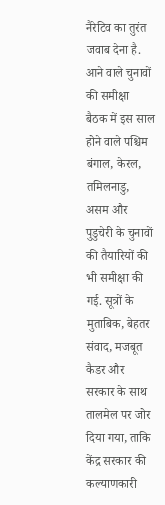नैरेटिव का तुरंत जवाब देना है.
आने वाले चुनावों की समीक्षा
बैठक में इस साल होने वाले पश्चिम बंगाल, केरल, तमिलनाडु, असम और पुडुचेरी के चुनावों की तैयारियों की भी समीक्षा की गई. सूत्रों के मुताबिक, बेहतर संवाद, मजबूत कैडर और सरकार के साथ तालमेल पर जोर दिया गया, ताकि केंद्र सरकार की कल्याणकारी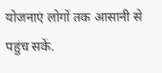योजनाएं लोगों तक आसानी से पहुंच सकें.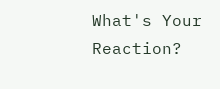What's Your Reaction?